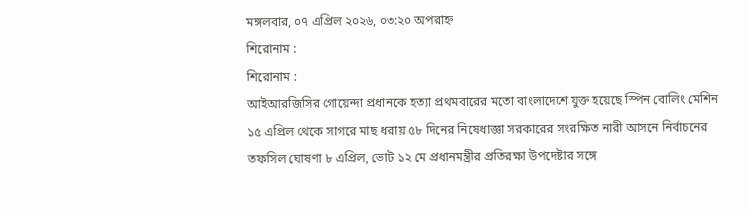মঙ্গলবার, ০৭ এপ্রিল ২০২৬, ০৩:২০ অপরাহ্ন
শিরোনাম :
শিরোনাম :
আইআরজিসির গোয়েন্দা প্রধানকে হত্যা প্রথমবারের মতো বাংলাদেশে যুক্ত হয়েছে স্পিন বোলিং মেশিন ১৫ এপ্রিল থেকে সাগরে মাছ ধরায় ৫৮ দিনের নিষেধাজ্ঞা সরকারের সংরক্ষিত নারী আসনে নির্বাচনের তফসিল ঘোষণা ৮ এপ্রিল, ভোট ১২ মে প্রধানমন্ত্রীর প্রতিরক্ষা উপদেষ্টার সঙ্গে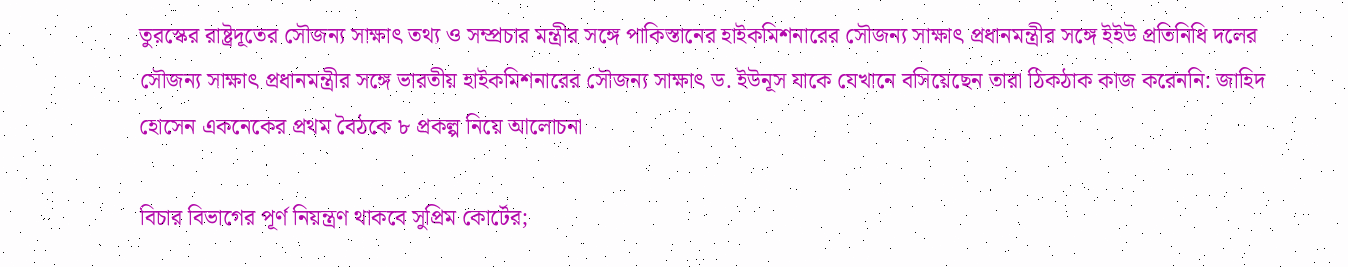তুরস্কের রাষ্ট্রদূতের সৌজন্য সাক্ষাৎ তথ্য ও সম্প্রচার মন্ত্রীর সঙ্গে পাকিস্তানের হাইকমিশনারের সৌজন্য সাক্ষাৎ প্রধানমন্ত্রীর সঙ্গে ইইউ প্রতিনিধি দলের সৌজন্য সাক্ষাৎ প্রধানমন্ত্রীর সঙ্গে ভারতীয় হাইকমিশনারের সৌজন্য সাক্ষাৎ ড. ইউনূস যাকে যেখানে বসিয়েছেন তারা ঠিকঠাক কাজ করেননি: জাহিদ হোসেন একনেকের প্রথম বৈঠকে ৮ প্রকল্প নিয়ে আলোচনা

বিচার বিভাগের পূর্ণ নিয়ন্ত্রণ থাকবে সুপ্রিম কোর্টের;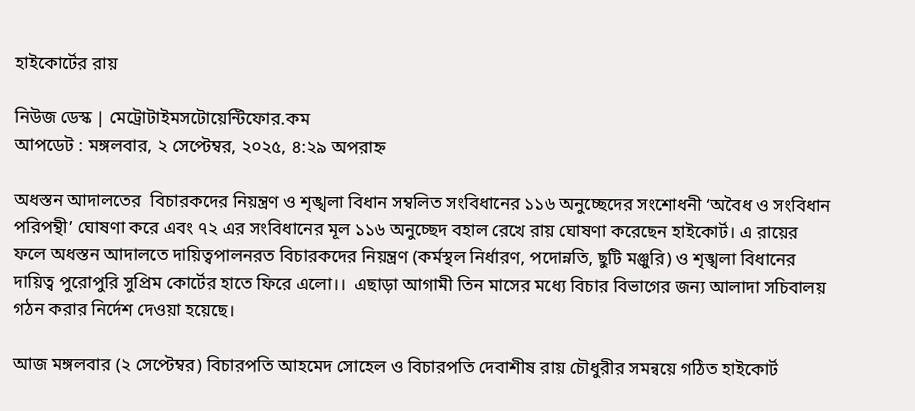হাইকোর্টের রায়

নিউজ ডেস্ক | মেট্রোটাইমসটোয়েন্টিফোর.কম
আপডেট : মঙ্গলবার, ২ সেপ্টেম্বর, ২০২৫, ৪:২৯ অপরাহ্ন

অধস্তন আদালতের  বিচারকদের নিয়ন্ত্রণ ও শৃঙ্খলা বিধান সম্বলিত সংবিধানের ১১৬ অনুচ্ছেদের সংশোধনী ‘অবৈধ ও সংবিধান পরিপন্থী’ ঘোষণা করে এবং ৭২ এর সংবিধানের মূল ১১৬ অনুচ্ছেদ বহাল রেখে রায় ঘোষণা করেছেন হাইকোর্ট। এ রায়ের ফলে অধস্তন আদালতে দায়িত্বপালনরত বিচারকদের নিয়ন্ত্রণ (কর্মস্থল নির্ধারণ, পদোন্নতি, ছুটি মঞ্জুরি) ও শৃঙ্খলা বিধানের দায়িত্ব পুরোপুরি সুপ্রিম কোর্টের হাতে ফিরে এলো।।  এছাড়া আগামী তিন মাসের মধ্যে বিচার বিভাগের জন্য আলাদা সচিবালয় গঠন করার নির্দেশ দেওয়া হয়েছে।

আজ মঙ্গলবার (২ সেপ্টেম্বর) বিচারপতি আহমেদ সোহেল ও বিচারপতি দেবাশীষ রায় চৌধুরীর সমন্বয়ে গঠিত হাইকোর্ট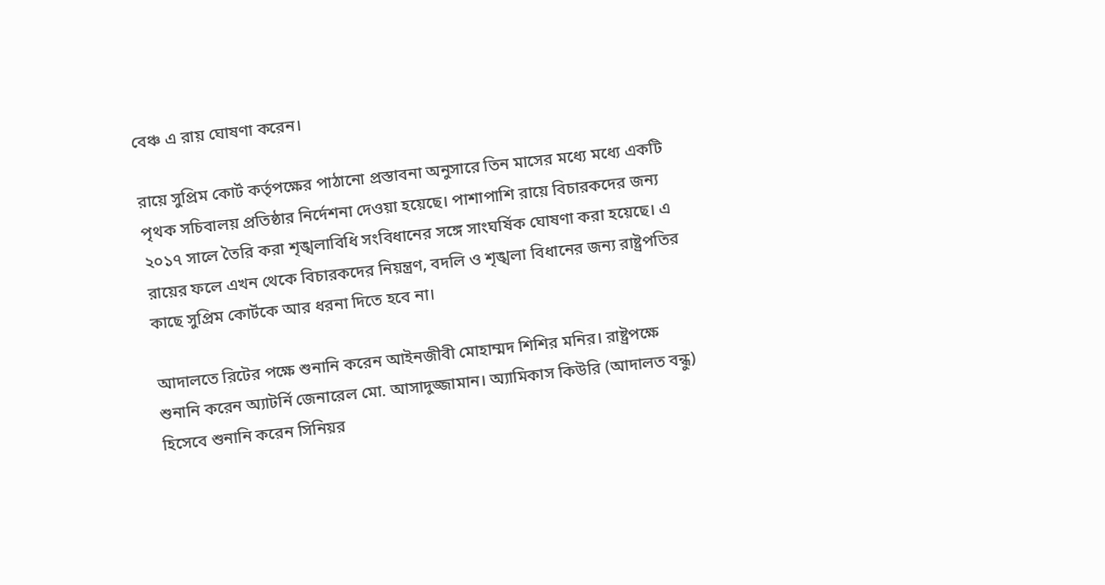বেঞ্চ এ রায় ঘোষণা করেন।

রায়ে সুপ্রিম কোর্ট কর্তৃপক্ষের পাঠানো প্রস্তাবনা অনুসারে তিন মাসের মধ্যে মধ্যে একটি পৃথক সচিবালয় প্রতিষ্ঠার নির্দেশনা দেওয়া হয়েছে। পাশাপাশি রায়ে বিচারকদের জন্য ২০১৭ সালে তৈরি করা শৃঙ্খলাবিধি সংবিধানের সঙ্গে সাংঘর্ষিক ঘোষণা করা হয়েছে। এ রায়ের ফলে এখন থেকে বিচারকদের নিয়ন্ত্রণ, বদলি ও শৃঙ্খলা বিধানের জন্য রাষ্ট্রপতির কাছে সুপ্রিম কোর্টকে আর ধরনা দিতে হবে না।

আদালতে রিটের পক্ষে শুনানি করেন আইনজীবী মোহাম্মদ শিশির মনির। রাষ্ট্রপক্ষে শুনানি করেন অ্যাটর্নি জেনারেল মো. আসাদুজ্জামান। অ্যামিকাস কিউরি (আদালত বন্ধু) হিসেবে শুনানি করেন সিনিয়র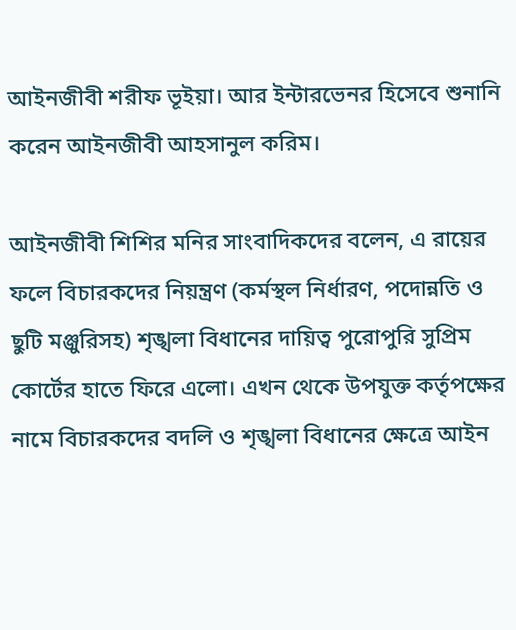আইনজীবী শরীফ ভূইয়া। আর ইন্টারভেনর হিসেবে শুনানি করেন আইনজীবী আহসানুল করিম।

আইনজীবী শিশির মনির সাংবাদিকদের বলেন, এ রায়ের ফলে বিচারকদের নিয়ন্ত্রণ (কর্মস্থল নির্ধারণ, পদোন্নতি ও ছুটি মঞ্জুরিসহ) শৃঙ্খলা বিধানের দায়িত্ব পুরোপুরি সুপ্রিম কোর্টের হাতে ফিরে এলো। এখন থেকে উপযুক্ত কর্তৃপক্ষের নামে বিচারকদের বদলি ও শৃঙ্খলা বিধানের ক্ষেত্রে আইন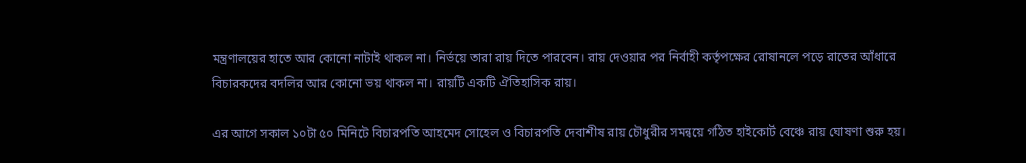মন্ত্রণালয়ের হাতে আর কোনো নাটাই থাকল না। নির্ভয়ে তারা রায় দিতে পারবেন। রায় দেওয়ার পর নির্বাহী কর্তৃপক্ষের রোষানলে পড়ে রাতের আঁধারে বিচারকদের বদলির আর কোনো ভয় থাকল না। রায়টি একটি ঐতিহাসিক রায়।

এর আগে সকাল ১০টা ৫০ মিনিটে বিচারপতি আহমেদ সোহেল ও বিচারপতি দেবাশীষ রায় চৌধুরীর সমন্বয়ে গঠিত হাইকোর্ট বেঞ্চে রায় ঘোষণা শুরু হয়।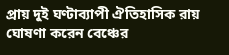প্রায় দুই ঘণ্টাব্যাপী ঐতিহাসিক রায় ঘোষণা করেন বেঞ্চের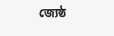জ্যেষ্ঠ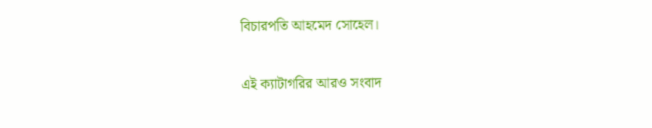বিচারপতি আহমেদ সোহেল।


এই ক্যাটাগরির আরও সংবাদ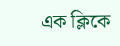এক ক্লিকে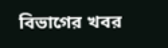বিভাগের খবর